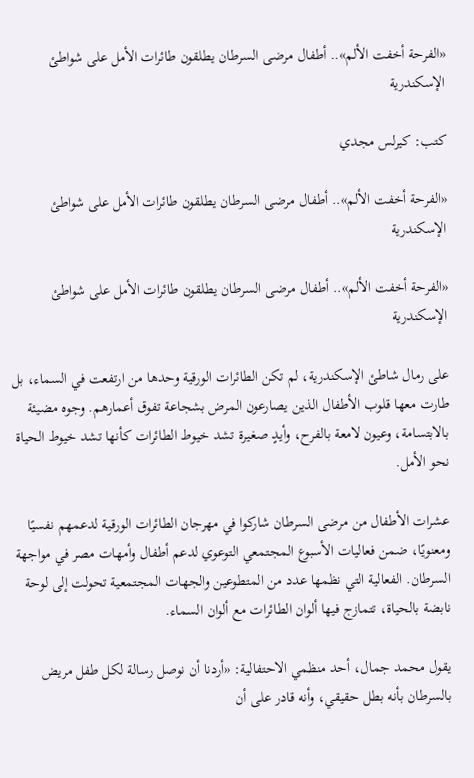«الفرحة أخفت الألم».. أطفال مرضى السرطان يطلقون طائرات الأمل على شواطئ الإسكندرية

كتب: كيرلس مجدي

«الفرحة أخفت الألم».. أطفال مرضى السرطان يطلقون طائرات الأمل على شواطئ الإسكندرية

«الفرحة أخفت الألم».. أطفال مرضى السرطان يطلقون طائرات الأمل على شواطئ الإسكندرية

على رمال شاطئ الإسكندرية، لم تكن الطائرات الورقية وحدها من ارتفعت في السماء، بل طارت معها قلوب الأطفال الذين يصارعون المرض بشجاعة تفوق أعمارهم. وجوه مضيئة بالابتسامة، وعيون لامعة بالفرح، وأيدٍ صغيرة تشد خيوط الطائرات كأنها تشد خيوط الحياة نحو الأمل.

عشرات الأطفال من مرضى السرطان شاركوا في مهرجان الطائرات الورقية لدعمهم نفسيًا ومعنويًا، ضمن فعاليات الأسبوع المجتمعي التوعوي لدعم أطفال وأمهات مصر في مواجهة السرطان. الفعالية التي نظمها عدد من المتطوعين والجهات المجتمعية تحولت إلى لوحة نابضة بالحياة، تتمازج فيها ألوان الطائرات مع ألوان السماء.

يقول محمد جمال، أحد منظمي الاحتفالية: «أردنا أن نوصل رسالة لكل طفل مريض بالسرطان بأنه بطل حقيقي، وأنه قادر على أن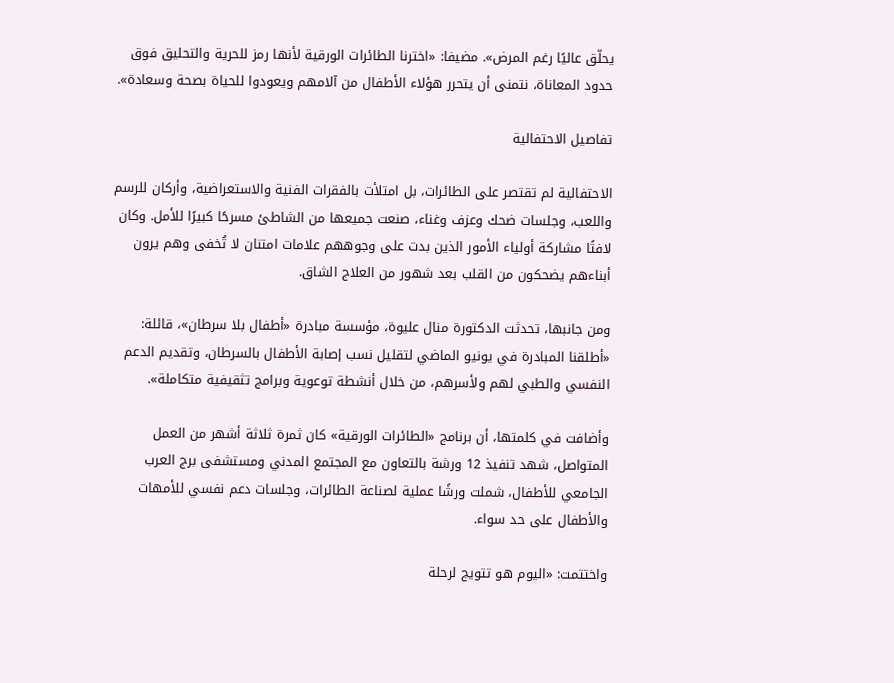يحلّق عاليًا رغم المرض». مضيفا: «اخترنا الطائرات الورقية لأنها رمز للحرية والتحليق فوق حدود المعاناة، نتمنى أن يتحرر هؤلاء الأطفال من آلامهم ويعودوا للحياة بصحة وسعادة».

تفاصيل الاحتفالية

الاحتفالية لم تقتصر على الطائرات، بل امتلأت بالفقرات الفنية والاستعراضية، وأركان للرسم واللعب، وجلسات ضحك وعزف وغناء، صنعت جميعها من الشاطئ مسرحًا كبيرًا للأمل. وكان لافتًا مشاركة أولياء الأمور الذين بدت على وجوههم علامات امتنان لا تُخفى وهم يرون أبناءهم يضحكون من القلب بعد شهور من العلاج الشاق.

ومن جانبها، تحدثت الدكتورة منال عليوة، مؤسسة مبادرة «أطفال بلا سرطان»، قائلة: «أطلقنا المبادرة في يونيو الماضي لتقليل نسب إصابة الأطفال بالسرطان، وتقديم الدعم النفسي والطبي لهم ولأسرهم، من خلال أنشطة توعوية وبرامج تثقيفية متكاملة».

وأضافت في كلمتها، أن برنامج «الطائرات الورقية» كان ثمرة ثلاثة أشهر من العمل المتواصل، شهد تنفيذ 12 ورشة بالتعاون مع المجتمع المدني ومستشفى برج العرب الجامعي للأطفال، شملت ورشًا عملية لصناعة الطائرات، وجلسات دعم نفسي للأمهات والأطفال على حد سواء.

واختتمت: «اليوم هو تتويج لرحلة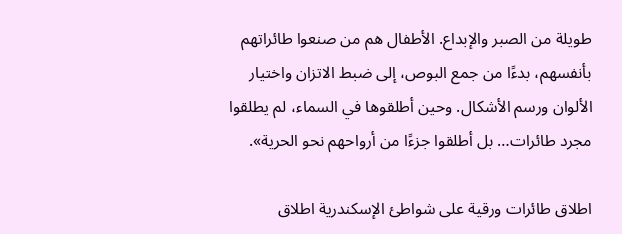طويلة من الصبر والإبداع. الأطفال هم من صنعوا طائراتهم بأنفسهم، بدءًا من جمع البوص، إلى ضبط الاتزان واختيار الألوان ورسم الأشكال. وحين أطلقوها في السماء، لم يطلقوا مجرد طائرات… بل أطلقوا جزءًا من أرواحهم نحو الحرية».

اطلاق طائرات ورقية على شواطئ الإسكندرية اطلاق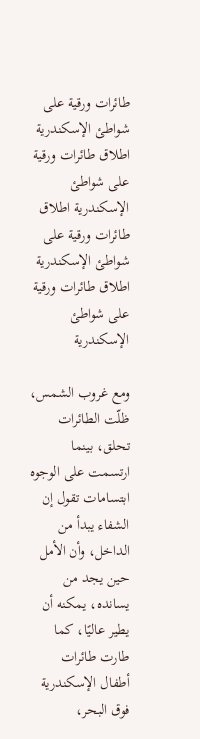طائرات ورقية على شواطئ الإسكندرية اطلاق طائرات ورقية على شواطئ الإسكندرية اطلاق طائرات ورقية على شواطئ الإسكندرية اطلاق طائرات ورقية على شواطئ الإسكندرية

ومع غروب الشمس، ظلّت الطائرات تحلق، بينما ارتسمت على الوجوه ابتسامات تقول إن الشفاء يبدأ من الداخل، وأن الأمل حين يجد من يسانده، يمكنه أن يطير عاليًا، كما طارت طائرات أطفال الإسكندرية فوق البحر،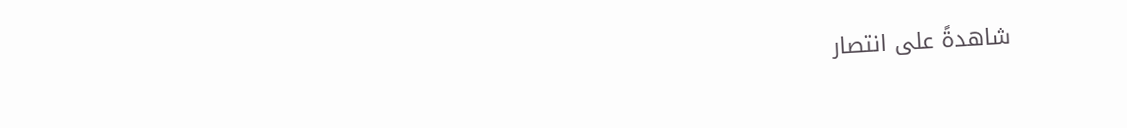شاهدةً على انتصار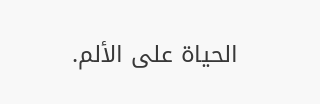الحياة على الألم.